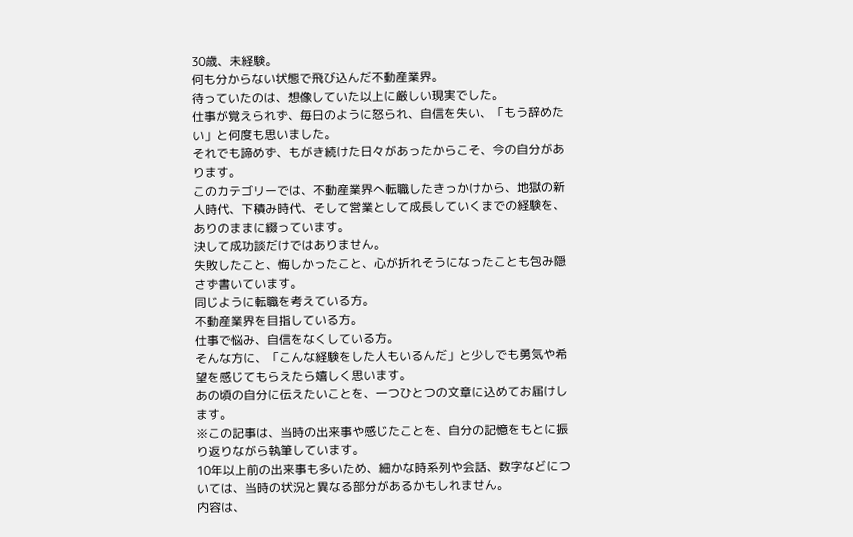30歳、未経験。
何も分からない状態で飛び込んだ不動産業界。
待っていたのは、想像していた以上に厳しい現実でした。
仕事が覚えられず、毎日のように怒られ、自信を失い、「もう辞めたい」と何度も思いました。
それでも諦めず、もがき続けた日々があったからこそ、今の自分があります。
このカテゴリーでは、不動産業界へ転職したきっかけから、地獄の新人時代、下積み時代、そして営業として成長していくまでの経験を、ありのままに綴っています。
決して成功談だけではありません。
失敗したこと、悔しかったこと、心が折れそうになったことも包み隠さず書いています。
同じように転職を考えている方。
不動産業界を目指している方。
仕事で悩み、自信をなくしている方。
そんな方に、「こんな経験をした人もいるんだ」と少しでも勇気や希望を感じてもらえたら嬉しく思います。
あの頃の自分に伝えたいことを、一つひとつの文章に込めてお届けします。
※この記事は、当時の出来事や感じたことを、自分の記憶をもとに振り返りながら執筆しています。
10年以上前の出来事も多いため、細かな時系列や会話、数字などについては、当時の状況と異なる部分があるかもしれません。
内容は、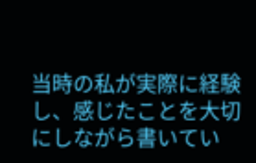当時の私が実際に経験し、感じたことを大切にしながら書いてい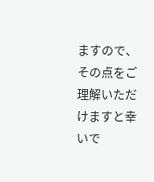ますので、その点をご理解いただけますと幸いで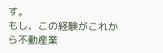す。
もし、この経験がこれから不動産業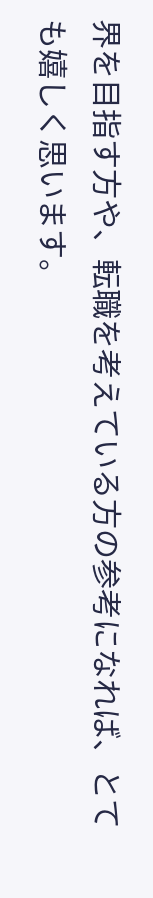界を目指す方や、転職を考えている方の参考になれば、とても嬉しく思います。